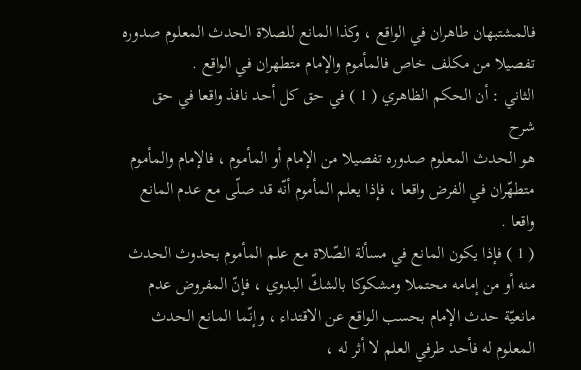فالمشتبهان طاهران في الواقع ، وكذا المانع للصلاة الحدث المعلوم صدوره تفصيلا من مكلف خاص فالمأموم والإمام متطهران في الواقع .
الثاني : أن الحكم الظاهري ( 1 ) في حق كل أحد نافذ واقعا في حق
شرح
هو الحدث المعلوم صدوره تفصيلا من الإمام أو المأموم ، فالإمام والمأموم متطهّران في الفرض واقعا ، فإذا يعلم المأموم أنّه قد صلّى مع عدم المانع واقعا .
( 1 ) فإذا يكون المانع في مسألة الصّلاة مع علم المأموم بحدوث الحدث منه أو من إمامه محتملا ومشكوكا بالشكّ البدوي ، فإنّ المفروض عدم مانعيّة حدث الإمام بحسب الواقع عن الاقتداء ، وإنّما المانع الحدث المعلوم له فأحد طرفي العلم لا أثر له ،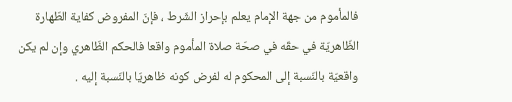فالمأموم من جهة الإمام يعلم بإحراز الشّرط ، فإنّ المفروض كفاية الطّهارة الظّاهريّة في حقّه في صحّة صلاة المأموم واقعا فالحكم الظّاهري وإن لم يكن واقعيّة بالنّسبة إلى المحكوم له لفرض كونه ظاهريّا بالنّسبة إليه .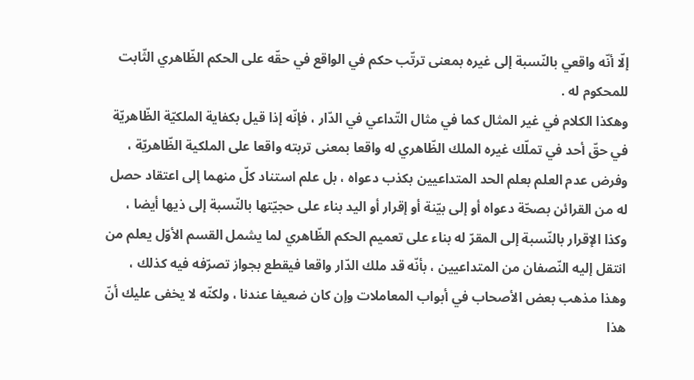إلّا أنّه واقعي بالنّسبة إلى غيره بمعنى ترتّب حكم في الواقع في حقّه على الحكم الظّاهري الثّابت للمحكوم له .
وهكذا الكلام في غير المثال كما في مثال التّداعي في الدّار ، فإنّه إذا قيل بكفاية الملكيّة الظّاهريّة في حقّ أحد في تملّك غيره الملك الظّاهري له واقعا بمعنى تربته واقعا على الملكية الظّاهريّة ، وفرض عدم العلم بعلم الحد المتداعيين بكذب دعواه ، بل علم استناد كلّ منهما إلى اعتقاد حصل له من القرائن بصحّة دعواه أو إلى بيّنة أو إقرار أو اليد بناء على حجيّتها بالنّسبة إلى ذيها أيضا ، وكذا الإقرار بالنّسبة إلى المقرّ له بناء على تعميم الحكم الظّاهري لما يشمل القسم الأوّل يعلم من انتقل إليه النّصفان من المتداعيين ، بأنّه قد ملك الدّار واقعا فيقطع بجواز تصرّفه فيه كذلك ، وهذا مذهب بعض الأصحاب في أبواب المعاملات وإن كان ضعيفا عندنا ، ولكنّه لا يخفى عليك أنّ هذا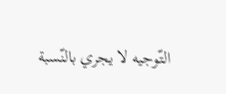التّوجيه لا يجري بالنّسبة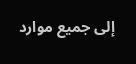إلى جميع موارد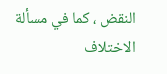النقض ، كما في مسألة الاختلاف